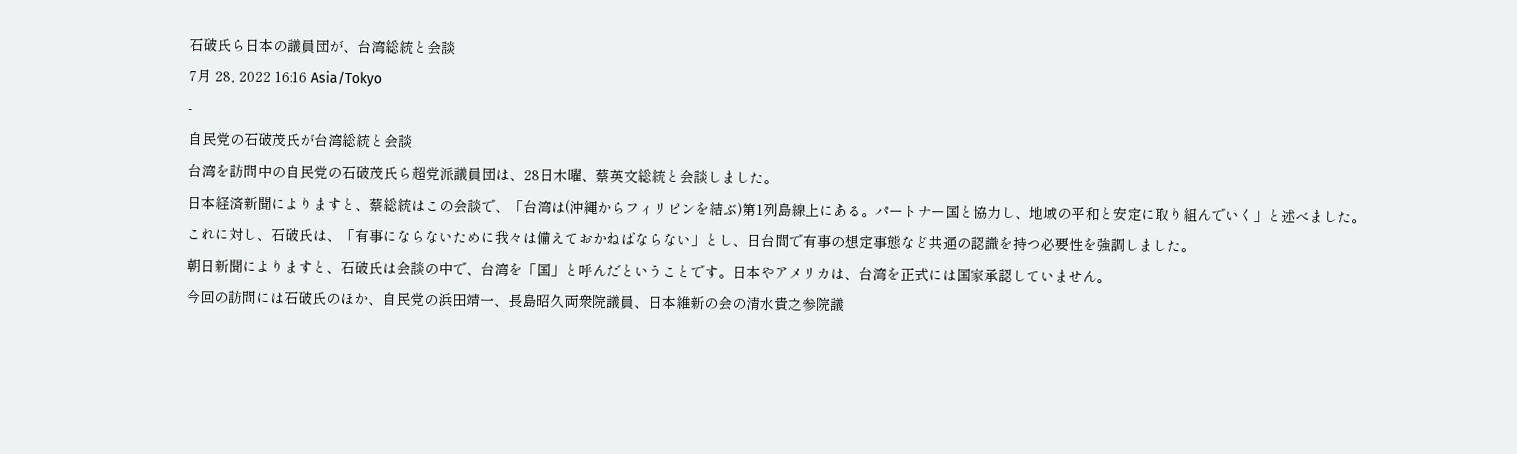石破氏ら日本の議員団が、台湾総統と会談
7月 28, 2022 16:16 Asia/Tokyo
-
自民党の石破茂氏が台湾総統と会談
台湾を訪問中の自民党の石破茂氏ら超党派議員団は、28日木曜、蔡英文総統と会談しました。
日本経済新聞によりますと、蔡総統はこの会談で、「台湾は(沖縄からフィリピンを結ぶ)第1列島線上にある。パートナー国と協力し、地域の平和と安定に取り組んでいく」と述べました。
これに対し、石破氏は、「有事にならないために我々は備えておかねばならない」とし、日台間で有事の想定事態など共通の認識を持つ必要性を強調しました。
朝日新聞によりますと、石破氏は会談の中で、台湾を「国」と呼んだということです。日本やアメリカは、台湾を正式には国家承認していません。
今回の訪問には石破氏のほか、自民党の浜田靖一、長島昭久両衆院議員、日本維新の会の清水貴之参院議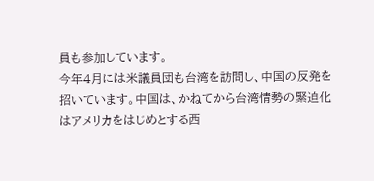員も参加しています。
今年4月には米議員団も台湾を訪問し、中国の反発を招いています。中国は、かねてから台湾情勢の緊迫化はアメリカをはじめとする西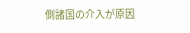側諸国の介入が原因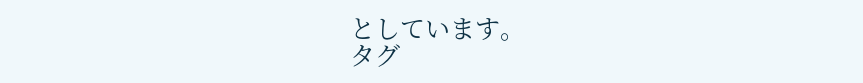としています。
タグ